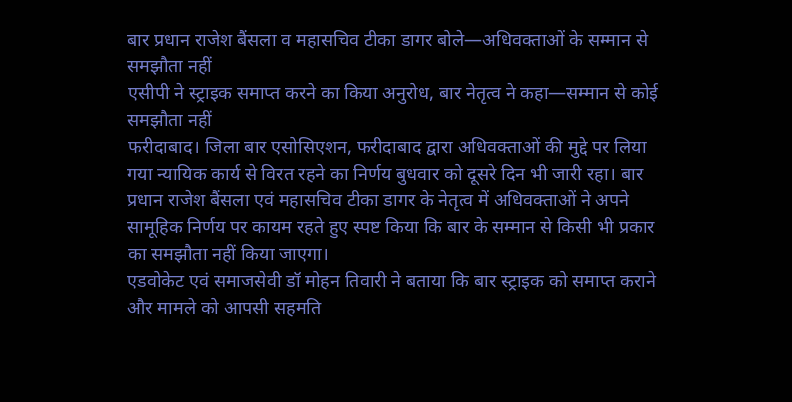बार प्रधान राजेश बैंसला व महासचिव टीका डागर बोले—अधिवक्ताओं के सम्मान से समझौता नहीं
एसीपी ने स्ट्राइक समाप्त करने का किया अनुरोध, बार नेतृत्व ने कहा—सम्मान से कोई समझौता नहीं
फरीदाबाद। जिला बार एसोसिएशन, फरीदाबाद द्वारा अधिवक्ताओं की मुद्दे पर लिया गया न्यायिक कार्य से विरत रहने का निर्णय बुधवार को दूसरे दिन भी जारी रहा। बार प्रधान राजेश बैंसला एवं महासचिव टीका डागर के नेतृत्व में अधिवक्ताओं ने अपने सामूहिक निर्णय पर कायम रहते हुए स्पष्ट किया कि बार के सम्मान से किसी भी प्रकार का समझौता नहीं किया जाएगा।
एडवोकेट एवं समाजसेवी डॉ मोहन तिवारी ने बताया कि बार स्ट्राइक को समाप्त कराने और मामले को आपसी सहमति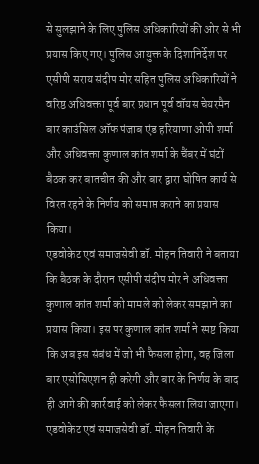से सुलझाने के लिए पुलिस अधिकारियों की ओर से भी प्रयास किए गए। पुलिस आयुक्त के दिशानिर्देश पर एसीपी सराय संदीप मोर सहित पुलिस अधिकारियों ने वरिष्ठ अधिवक्ता पूर्व बार प्रधान पूर्व वॉयस चेयरमैन बार काउंसिल ऑफ पंजाब एंड हरियाणा ओपी शर्मा और अधिवक्ता कुणाल कांत शर्मा के चैंबर में घंटों बैठक कर बातचीत की और बार द्वारा घोषित कार्य से विरत रहने के निर्णय को समाप्त कराने का प्रयास किया।
एडवोकेट एवं समाजसेवी डॉ. मोहन तिवारी ने बताया कि बैठक के दौरान एसीपी संदीप मोर ने अधिवक्ता कुणाल कांत शर्मा को मामले को लेकर समझाने का प्रयास किया। इस पर कुणाल कांत शर्मा ने स्पष्ट किया कि अब इस संबंध में जो भी फैसला होगा, वह जिला बार एसोसिएशन ही करेगी और बार के निर्णय के बाद ही आगे की कार्रवाई को लेकर फैसला लिया जाएगा।
एडवोकेट एवं समाजसेवी डॉ. मोहन तिवारी के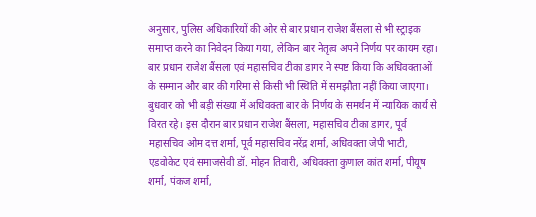अनुसार, पुलिस अधिकारियों की ओर से बार प्रधान राजेश बैंसला से भी स्ट्राइक समाप्त करने का निवेदन किया गया, लेकिन बार नेतृत्व अपने निर्णय पर कायम रहा। बार प्रधान राजेश बैंसला एवं महासचिव टीका डागर ने स्पष्ट किया कि अधिवक्ताओं के सम्मान और बार की गरिमा से किसी भी स्थिति में समझौता नहीं किया जाएगा।
बुधवार को भी बड़ी संख्या में अधिवक्ता बार के निर्णय के समर्थन में न्यायिक कार्य से विरत रहे। इस दौरान बार प्रधान राजेश बैंसला, महासचिव टीका डागर, पूर्व महासचिव ओम दत्त शर्मा, पूर्व महासचिव नरेंद्र शर्मा, अधिवक्ता जेपी भाटी, एडवोकेट एवं समाजसेवी डॉ. मोहन तिवारी, अधिवक्ता कुणाल कांत शर्मा, पीयूष शर्मा, पंकज शर्मा,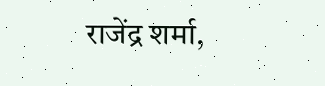राजेंद्र शर्मा,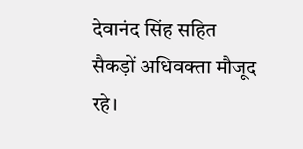देवानंद सिंह सहित सैकड़ों अधिवक्ता मौजूद रहे।